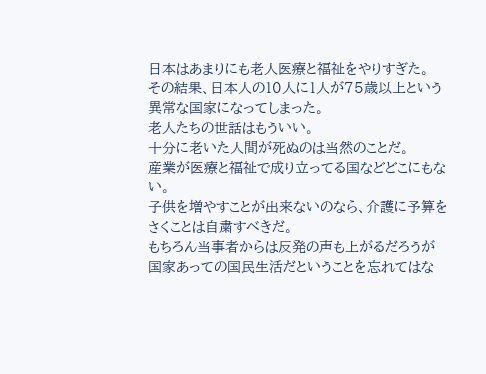日本はあまりにも老人医療と福祉をやりすぎた。
その結果、日本人の10人に1人が75歳以上という異常な国家になってしまった。
老人たちの世話はもういい。
十分に老いた人間が死ぬのは当然のことだ。
産業が医療と福祉で成り立ってる国などどこにもない。
子供を増やすことが出来ないのなら、介護に予算をさくことは自粛すべきだ。
もちろん当事者からは反発の声も上がるだろうが
国家あっての国民生活だということを忘れてはな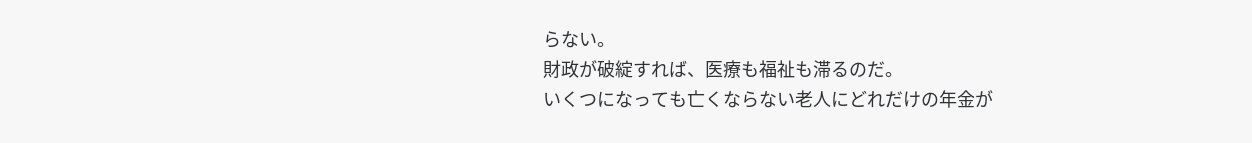らない。
財政が破綻すれば、医療も福祉も滞るのだ。
いくつになっても亡くならない老人にどれだけの年金が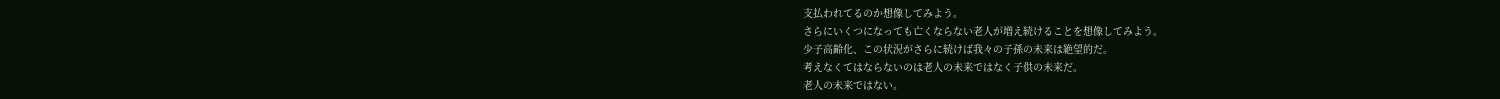支払われてるのか想像してみよう。
さらにいくつになっても亡くならない老人が増え続けることを想像してみよう。
少子高齢化、この状況がさらに続けば我々の子孫の未来は絶望的だ。
考えなくてはならないのは老人の未来ではなく子供の未来だ。
老人の未来ではない。